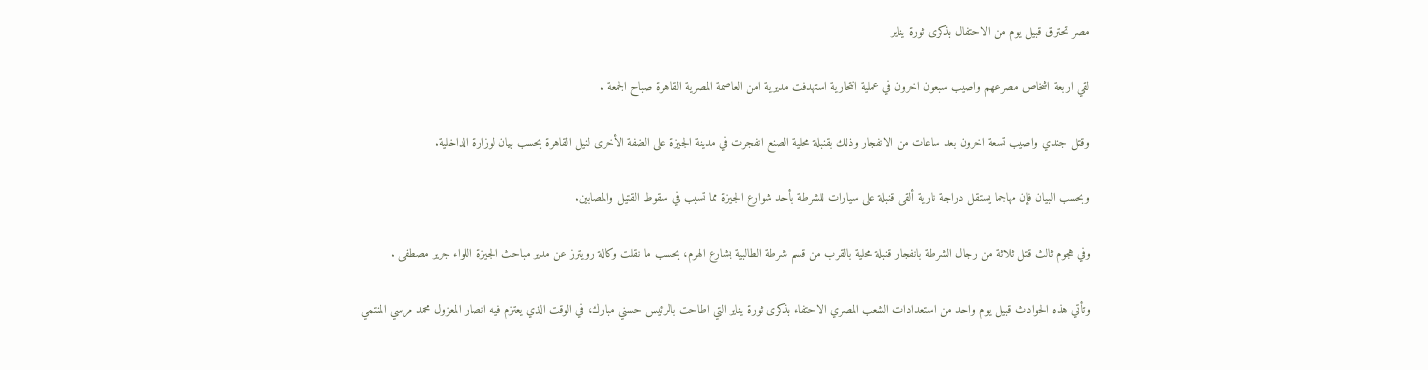مصر تحترق قبيل يوم من الاحتفال بذكرى ثورة يناير

لقي اربعة اشخاص مصرعهم واصيب سبعون اخرون في عملية انتحارية استهدفت مديرية امن العاصمة المصرية القاهرة صباح الجمعة .

وقتل جندي واصيب تسعة اخرون بعد ساعات من الانفجار وذلك بقنبلة محلية الصنع انفجرت في مدينة الجيزة على الضفة الأخرى لنيل القاهرة بحسب بيان لوزارة الداخلية.

وبحسب البيان فإن مهاجما يستقل دراجة نارية ألقى قنبلة على سيارات للشرطة بأحد شوارع الجيزة مما تسبب في سقوط القتيل والمصابين.

وفي هجوم ثالث قتل ثلاثة من رجال الشرطة بانفجار قنبلة محلية بالقرب من قسم شرطة الطالبية بشارع الهرم، بحسب ما نقلت وكالة رويترز عن مدير مباحث الجيزة اللواء جرير مصطفى .

وتأتي هذه الحوادث قبيل يوم واحد من استعدادات الشعب المصري الاحتفاء بذكرى ثورة يناير التي اطاحت بالرئيس حسني مبارك، في الوقت الذي يعتزم فيه انصار المعزول محمد مرسي المنتمي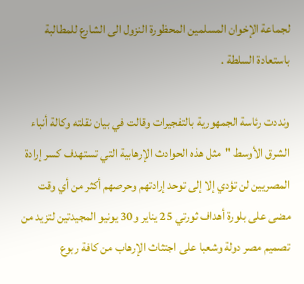لجماعة الإخوان المسلمين المحظورة النزول الى الشارع للمطالبة باستعادة السلطة .

ونددت رئاسة الجمهورية بالتفجيرات وقالت في بيان نقلته وكالة أنباء الشرق الأوسط "مثل هذه الحوادث الإرهابية التي تستهدف كسر إرادة المصريين لن تؤدي إلا إلى توحد إرادتهم وحرصهم أكثر من أي وقت مضى على بلورة أهداف ثورتي 25 يناير و30 يونيو المجيدتين لتزيد من تصميم مصر دولة وشعبا على اجتثاث الإرهاب من كافة ربوع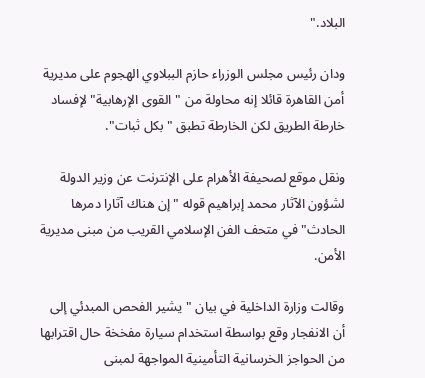البلاد."

ودان رئيس مجلس الوزراء حازم الببلاوي الهجوم على مديرية أمن القاهرة قائلا إنه محاولة من "القوى الإرهابية" لإفساد خارطة الطريق لكن الخارطة تطبق "بكل ثبات".

ونقل موقع لصحيفة الأهرام على الإنترنت عن وزير الدولة لشؤون الآثار محمد إبراهيم قوله "إن هناك آثارا دمرها الحادث" في متحف الفن الإسلامي القريب من مبنى مديرية الأمن.

وقالت وزارة الداخلية في بيان "يشير الفحص المبدئي إلى أن الانفجار وقع بواسطة استخدام سيارة مفخخة حال اقترابها من الحواجز الخرسانية التأمينية المواجهة لمبنى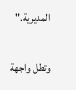المديرية."

وتطل واجهة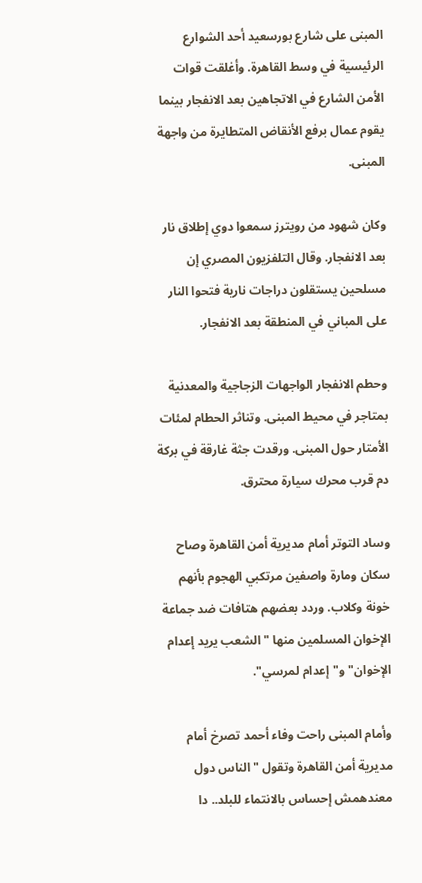المبنى على شارع بورسعيد أحد الشوارع الرئيسية في وسط القاهرة. وأغلقت قوات الأمن الشارع في الاتجاهين بعد الانفجار بينما يقوم عمال برفع الأنقاض المتطايرة من واجهة المبنى.

وكان شهود من رويترز سمعوا دوي إطلاق نار بعد الانفجار. وقال التلفزيون المصري إن مسلحين يستقلون دراجات نارية فتحوا النار على المباني في المنطقة بعد الانفجار.

وحطم الانفجار الواجهات الزجاجية والمعدنية بمتاجر في محيط المبنى. وتناثر الحطام لمئات الأمتار حول المبنى. ورقدت جثة غارقة في بركة دم قرب محرك سيارة محترق.

وساد التوتر أمام مديرية أمن القاهرة وصاح سكان ومارة واصفين مرتكبي الهجوم بأنهم خونة وكلاب. وردد بعضهم هتافات ضد جماعة الإخوان المسلمين منها "الشعب يريد إعدام الإخوان" و"إعدام لمرسي".

وأمام المبنى راحت وفاء أحمد تصرخ أمام مديرية أمن القاهرة وتقول "الناس دول معندهمش إحساس بالانتماء للبلد.. دا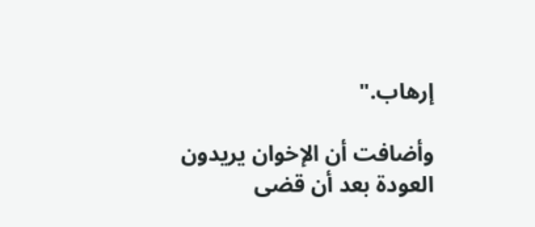إرهاب."

وأضافت أن الإخوان يريدون العودة بعد أن قضى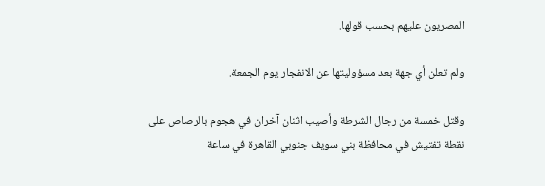المصريون عليهم بحسب قولها.

ولم تعلن أي جهة بعد مسؤوليتها عن الانفجار يوم الجمعة.

وقتل خمسة من رجال الشرطة وأصيب اثنان آخران في هجوم بالرصاص على نقطة تفتيش في محافظة بني سويف جنوبي القاهرة في ساعة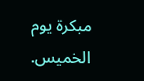مبكرة يوم الخميس.